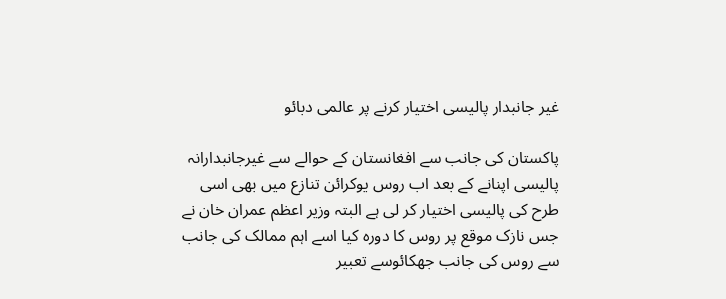غیر جانبدار پالیسی اختیار کرنے پر عالمی دبائو

پاکستان کی جانب سے افغانستان کے حوالے سے غیرجانبدارانہ پالیسی اپنانے کے بعد اب روس یوکرائن تنازع میں بھی اسی طرح کی پالیسی اختیار کر لی ہے البتہ وزیر اعظم عمران خان نے جس نازک موقع پر روس کا دورہ کیا اسے اہم ممالک کی جانب سے روس کی جانب جھکائوسے تعبیر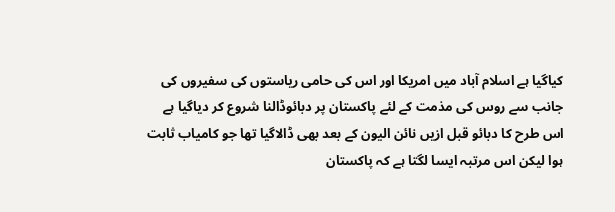کیاگیا ہے اسلام آباد میں امریکا اور اس کی حامی ریاستوں کی سفیروں کی جانب سے روس کی مذمت کے لئے پاکستان پر دبائوڈالنا شروع کر دیاگیا ہے اس طرح کا دبائو قبل ازیں نائن الیون کے بعد بھی ڈالاگیا تھا جو کامیاب ثابت ہوا لیکن اس مرتبہ ایسا لگتا ہے کہ پاکستان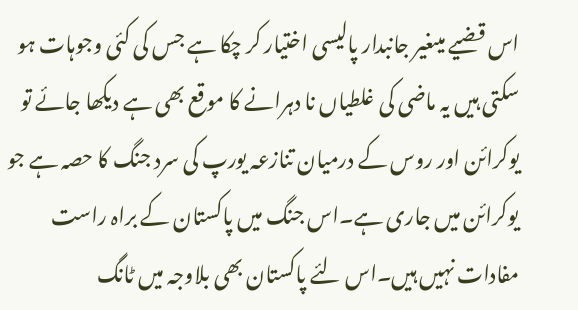اس قضیے میںغیر جانبدار پالیسی اختیار کر چکا ہے جس کی کئی وجوہات ہو سکتی ہیں یہ ماضی کی غلطیاں نا دہرانے کا موقع بھی ہے دیکھا جائے تو یوکرائن اور روس کے درمیان تنازعہ یورپ کی سرد جنگ کا حصہ ہے جو یوکرائن میں جاری ہے۔اس جنگ میں پاکستان کے براہ راست مفادات نہیں ہیں۔اس لئے پاکستان بھی بلاوجہ میں ٹانگ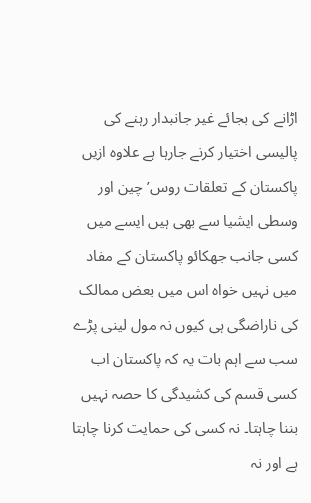اڑانے کی بجائے غیر جانبدار رہنے کی پالیسی اختیار کرنے جارہا ہے علاوہ ازیں پاکستان کے تعلقات روس’ چین اور وسطی ایشیا سے بھی ہیں ایسے میں کسی جانب جھکائو پاکستان کے مفاد میں نہیں خواہ اس میں بعض ممالک کی ناراضگی ہی کیوں نہ مول لینی پڑے سب سے اہم بات یہ کہ پاکستان اب کسی قسم کی کشیدگی کا حصہ نہیں بننا چاہتا۔ نہ کسی کی حمایت کرنا چاہتا ہے اور نہ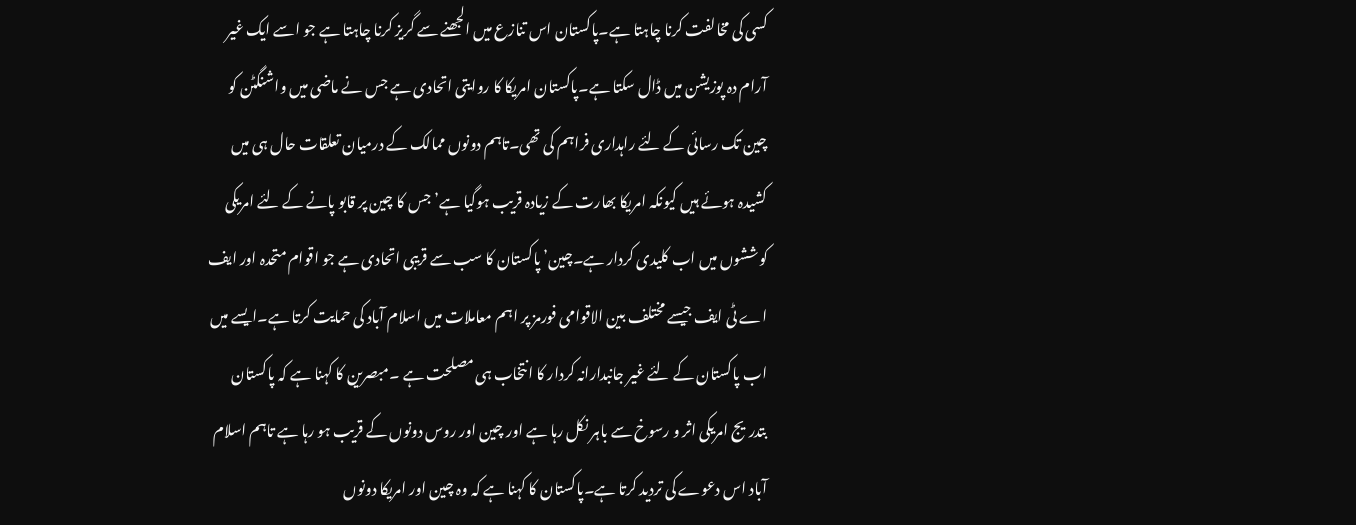کسی کی مخالفت کرنا چاہتا ہے۔پاکستان اس تنازع میں الجھنے سے گریز کرنا چاہتا ہے جو اسے ایک غیر آرام دہ پوزیشن میں ڈال سکتا ہے۔پاکستان امریکا کا روایتی اتحادی ہے جس نے ماضی میں واشنگٹن کو چین تک رسائی کے لئے راہداری فراہم کی تھی۔تاہم دونوں ممالک کے درمیان تعلقات حال ہی میں کشیدہ ہوئے ہیں کیونکہ امریکا بھارت کے زیادہ قریب ہوگیا ہے’ جس کا چین پر قابو پانے کے لئے امریکی کوششوں میں اب کلیدی کردار ہے۔چین’ پاکستان کا سب سے قریبی اتحادی ہے جو اقوام متحدہ اور ایف اے ٹی ایف جیسے مختلف بین الاقوامی فورمز پر اہم معاملات میں اسلام آباد کی حمایت کرتا ہے۔ایسے میں اب پاکستان کے لئے غیر جانبدارانہ کردار کا انتخاب ہی مصلحت ہے ۔مبصرین کا کہنا ہے کہ پاکستان بتدریج امریکی اثر و رسوخ سے باہر نکل رہا ہے اور چین اور روس دونوں کے قریب ہو رہا ہے تاہم اسلام آباد اس دعوے کی تردید کرتا ہے۔پاکستان کا کہنا ہے کہ وہ چین اور امریکا دونوں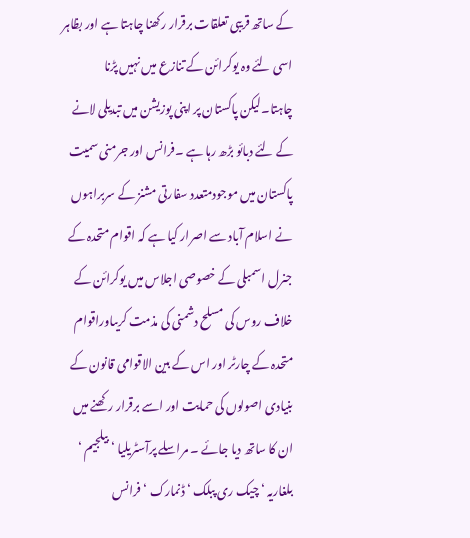کے ساتھ قریبی تعلقات برقرار رکھنا چاہتا ہے اور بظاہر اسی لئے وہ یوکرائن کے تنازع میں نہیں پڑنا چاہتا۔لیکن پاکستان پر اپنی پوزیشن میں تبدیلی لانے کے لئے دبائو بڑھ رہا ہے ۔فرانس اور جرمنی سمیت پاکستان میں موجودمتعدد سفارتی مشنز کے سربراہوں نے اسلام آباد سے اصرار کیا ہے کہ اقوام متحدہ کے جنرل اسمبلی کے خصوصی اجلاس میں یوکرائن کے خلاف روس کی مسلح دشمنی کی مذمت کریںاوراقوام متحدہ کے چارٹر اور اس کے بین الاقوامی قانون کے بنیادی اصولوں کی حمایت اور اسے برقرار رکھنے میں ان کا ساتھ دیا جائے ۔ مراسلے پرآسٹریلیا ‘ بیلجیم ‘ بلغاریہ ‘ چیک ری پبلک ‘ ڈنمارک ‘ فرانس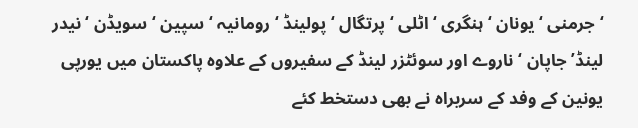‘جرمنی ‘ یونان ‘ ہنگری ‘ اٹلی ‘ پرتگال ‘ پولینڈ ‘ رومانیہ ‘سپین ‘ سویڈن ‘ نیدر لینڈ’ جاپان ‘ ناروے اور سوئٹزر لینڈ کے سفیروں کے علاوہ پاکستان میں یورپی یونین کے وفد کے سربراہ نے بھی دستخط کئے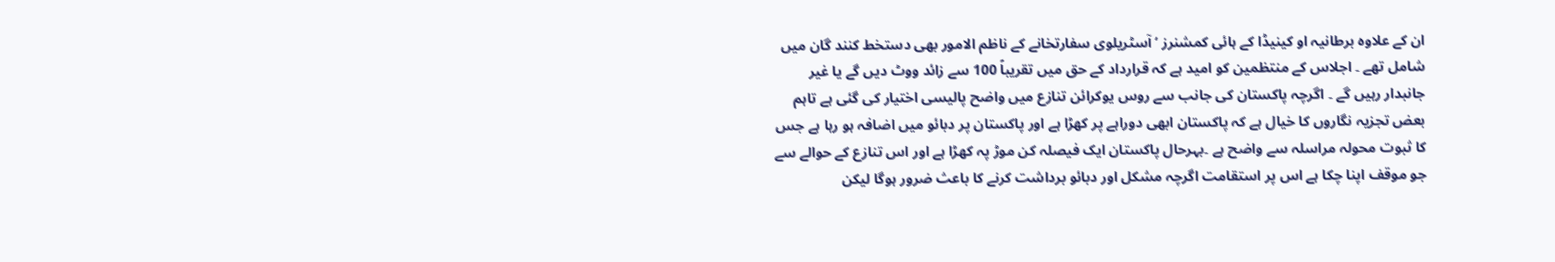ان کے علاوہ برطانیہ او کینیڈا کے ہائی کمشنرز ‘ آسٹریلوی سفارتخانے کے ناظم الامور بھی دستخط کنند گان میں شامل تھے ۔ اجلاس کے منتظمین کو امید ہے کہ قرارداد کے حق میں تقریباً 100 سے زائد ووٹ دیں گے یا غیر جانبدار رہیں گے ۔ اگرچہ پاکستان کی جانب سے روس یوکرائن تنازع میں واضح پالیسی اختیار کی گئی ہے تاہم بعض تجزیہ نگاروں کا خیال ہے کہ پاکستان ابھی دوراہے پر کھڑا ہے اور پاکستان پر دبائو میں اضافہ ہو رہا ہے جس کا ثبوت محولہ مراسلہ سے واضح ہے ۔بہرحال پاکستان ایک فیصلہ کن موڑ پہ کھڑا ہے اور اس تنازع کے حوالے سے جو موقف اپنا چکا ہے اس پر استقامت اگرچہ مشکل اور دبائو برداشت کرنے کا باعث ضرور ہوگا لیکن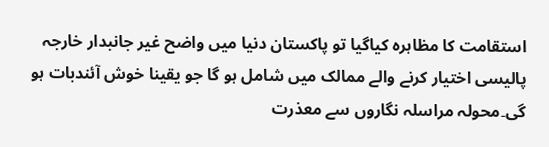استقامت کا مظاہرہ کیاگیا تو پاکستان دنیا میں واضح غیر جانبدار خارجہ پالیسی اختیار کرنے والے ممالک میں شامل ہو گا جو یقینا خوش آئندبات ہو گی۔محولہ مراسلہ نگاروں سے معذرت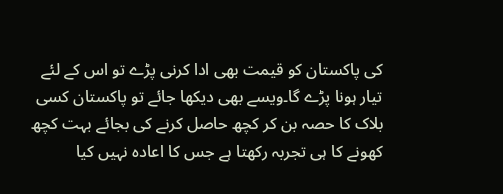کی پاکستان کو قیمت بھی ادا کرنی پڑے تو اس کے لئے تیار ہونا پڑے گا۔ویسے بھی دیکھا جائے تو پاکستان کسی بلاک کا حصہ بن کر کچھ حاصل کرنے کی بجائے بہت کچھ کھونے کا ہی تجربہ رکھتا ہے جس کا اعادہ نہیں کیا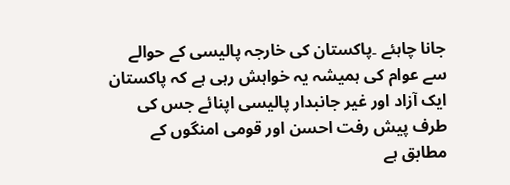جانا چاہئے ۔پاکستان کی خارجہ پالیسی کے حوالے سے عوام کی ہمیشہ یہ خواہش رہی ہے کہ پاکستان ایک آزاد اور غیر جانبدار پالیسی اپنائے جس کی طرف پیش رفت احسن اور قومی امنگوں کے مطابق ہے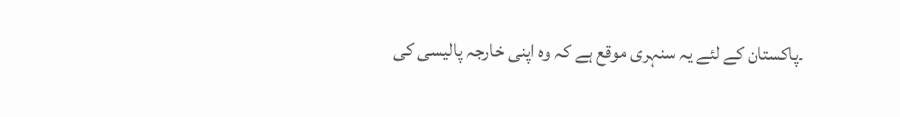۔پاکستان کے لئے یہ سنہری موقع ہے کہ وہ اپنی خارجہ پالیسی کی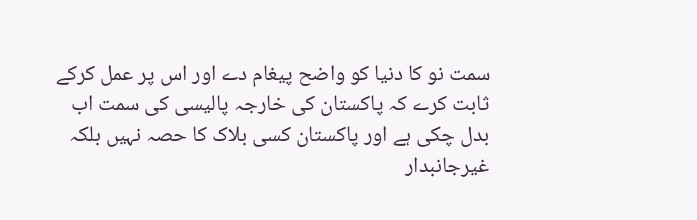سمت نو کا دنیا کو واضح پیغام دے اور اس پر عمل کرکے ثابت کرے کہ پاکستان کی خارجہ پالیسی کی سمت اب بدل چکی ہے اور پاکستان کسی بلاک کا حصہ نہیں بلکہ غیرجانبدار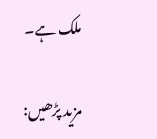ملک ہے۔

مزید پڑھیں: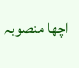اچھا منصوبہ